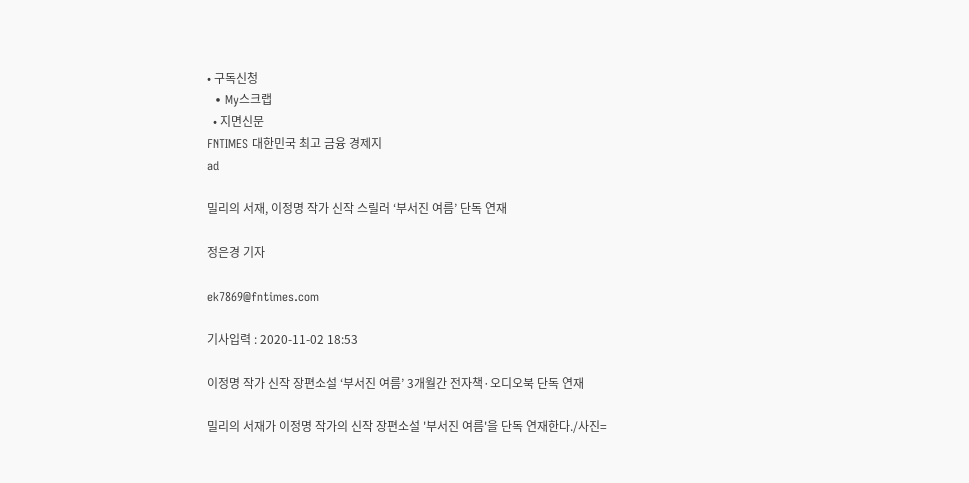• 구독신청
  • My스크랩
  • 지면신문
FNTIMES 대한민국 최고 금융 경제지
ad

밀리의 서재, 이정명 작가 신작 스릴러 ‘부서진 여름’ 단독 연재

정은경 기자

ek7869@fntimes.com

기사입력 : 2020-11-02 18:53

이정명 작가 신작 장편소설 ‘부서진 여름’ 3개월간 전자책·오디오북 단독 연재

밀리의 서재가 이정명 작가의 신작 장편소설 '부서진 여름'을 단독 연재한다./사진=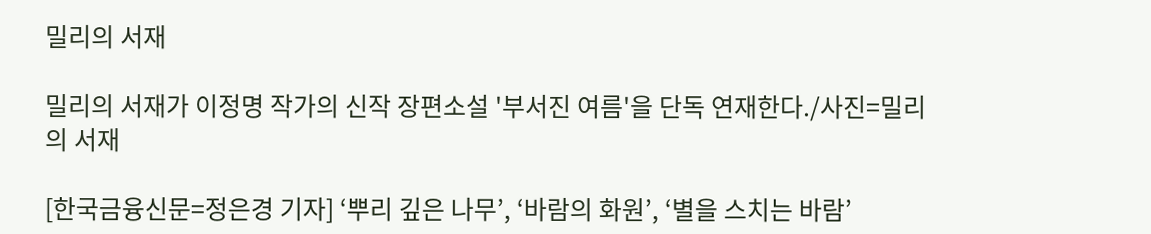밀리의 서재

밀리의 서재가 이정명 작가의 신작 장편소설 '부서진 여름'을 단독 연재한다./사진=밀리의 서재

[한국금융신문=정은경 기자] ‘뿌리 깊은 나무’, ‘바람의 화원’, ‘별을 스치는 바람’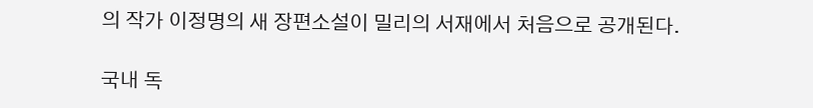의 작가 이정명의 새 장편소설이 밀리의 서재에서 처음으로 공개된다.

국내 독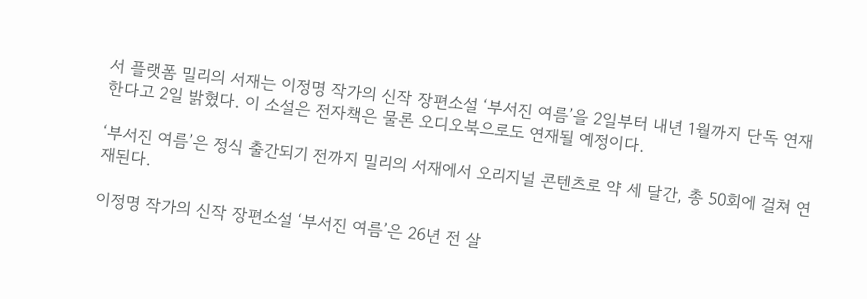서 플랫폼 밀리의 서재는 이정명 작가의 신작 장편소설 ‘부서진 여름’을 2일부터 내년 1월까지 단독 연재한다고 2일 밝혔다. 이 소설은 전자책은 물론 오디오북으로도 연재될 예정이다.

‘부서진 여름’은 정식 출간되기 전까지 밀리의 서재에서 오리지널 콘텐츠로 약 세 달간, 총 50회에 걸쳐 연재된다.

이정명 작가의 신작 장편소설 ‘부서진 여름’은 26년 전 살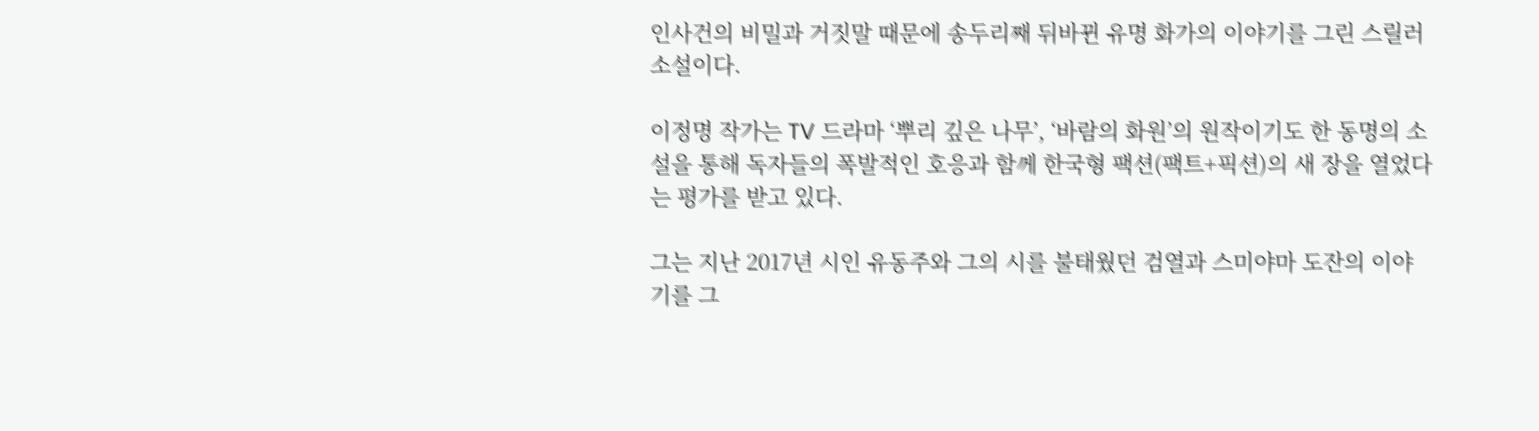인사건의 비밀과 거짓말 때문에 송두리째 뒤바뀐 유명 화가의 이야기를 그린 스릴러 소설이다.

이정명 작가는 TV 드라마 ‘뿌리 깊은 나무’, ‘바람의 화원’의 원작이기도 한 동명의 소설을 통해 독자들의 폭발적인 호응과 함께 한국형 팩션(팩트+픽션)의 새 장을 열었다는 평가를 받고 있다.

그는 지난 2017년 시인 유동주와 그의 시를 불태웠던 검열과 스미야마 도잔의 이야기를 그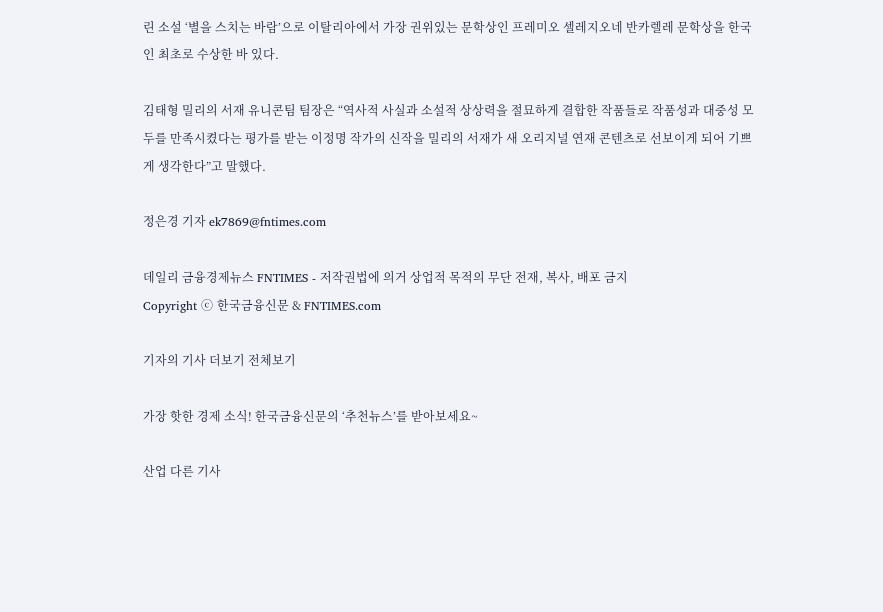린 소설 ‘별을 스치는 바람’으로 이탈리아에서 가장 권위있는 문학상인 프레미오 셀레지오네 반카렐레 문학상을 한국인 최초로 수상한 바 있다.

김태형 밀리의 서재 유니콘팀 팀장은 “역사적 사실과 소설적 상상력을 절묘하게 결합한 작품들로 작품성과 대중성 모두를 만족시켰다는 평가를 받는 이정명 작가의 신작을 밀리의 서재가 새 오리지널 연재 콘텐츠로 선보이게 되어 기쁘게 생각한다”고 말했다.

정은경 기자 ek7869@fntimes.com

데일리 금융경제뉴스 FNTIMES - 저작권법에 의거 상업적 목적의 무단 전재, 복사, 배포 금지
Copyright ⓒ 한국금융신문 & FNTIMES.com

기자의 기사 더보기 전체보기

가장 핫한 경제 소식! 한국금융신문의 ‘추천뉴스’를 받아보세요~

산업 다른 기사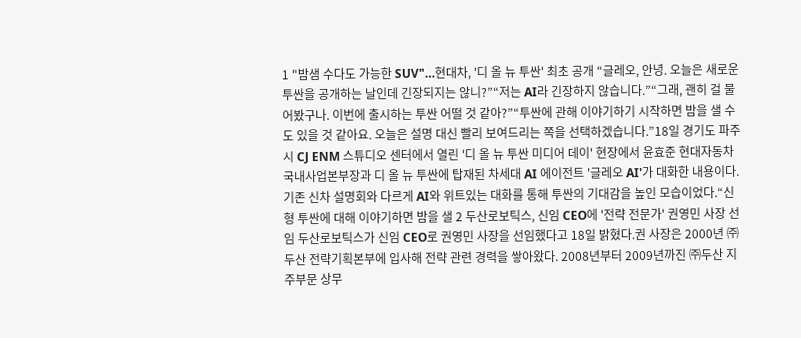1 "밤샘 수다도 가능한 SUV"…현대차, '디 올 뉴 투싼' 최초 공개 “글레오, 안녕. 오늘은 새로운 투싼을 공개하는 날인데 긴장되지는 않니?”“저는 AI라 긴장하지 않습니다.”“그래, 괜히 걸 물어봤구나. 이번에 출시하는 투싼 어떨 것 같아?”“투싼에 관해 이야기하기 시작하면 밤을 샐 수도 있을 것 같아요. 오늘은 설명 대신 빨리 보여드리는 쪽을 선택하겠습니다.”18일 경기도 파주시 CJ ENM 스튜디오 센터에서 열린 '디 올 뉴 투싼 미디어 데이' 현장에서 윤효준 현대자동차 국내사업본부장과 디 올 뉴 투싼에 탑재된 차세대 AI 에이전트 '글레오 AI'가 대화한 내용이다. 기존 신차 설명회와 다르게 AI와 위트있는 대화를 통해 투싼의 기대감을 높인 모습이었다.“신형 투싼에 대해 이야기하면 밤을 샐 2 두산로보틱스, 신임 CEO에 '전략 전문가' 권영민 사장 선임 두산로보틱스가 신임 CEO로 권영민 사장을 선임했다고 18일 밝혔다.권 사장은 2000년 ㈜두산 전략기획본부에 입사해 전략 관련 경력을 쌓아왔다. 2008년부터 2009년까진 ㈜두산 지주부문 상무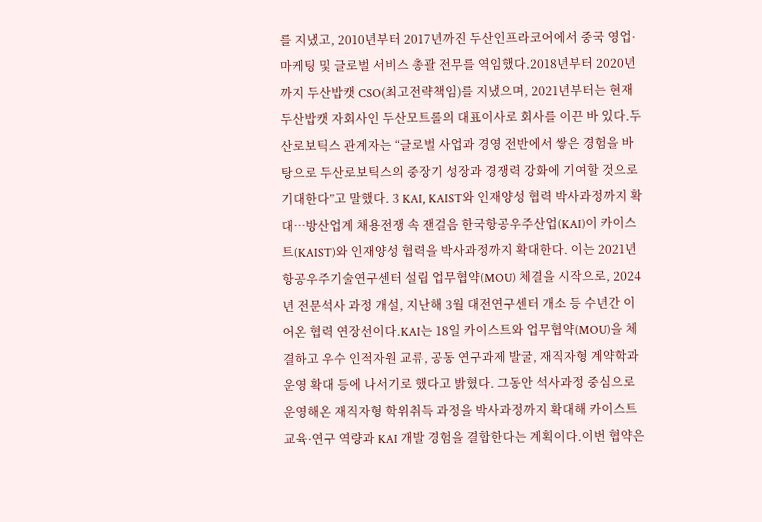를 지냈고, 2010년부터 2017년까진 두산인프라코어에서 중국 영업·마케팅 및 글로벌 서비스 총괄 전무를 역임했다.2018년부터 2020년까지 두산밥캣 CSO(최고전략책임)를 지냈으며, 2021년부터는 현재 두산밥캣 자회사인 두산모트롤의 대표이사로 회사를 이끈 바 있다.두산로보틱스 관계자는 “글로벌 사업과 경영 전반에서 쌓은 경험을 바탕으로 두산로보틱스의 중장기 성장과 경쟁력 강화에 기여할 것으로 기대한다”고 말했다. 3 KAI, KAIST와 인재양성 협력 박사과정까지 확대…방산업계 채용전쟁 속 잰걸음 한국항공우주산업(KAI)이 카이스트(KAIST)와 인재양성 협력을 박사과정까지 확대한다. 이는 2021년 항공우주기술연구센터 설립 업무협약(MOU) 체결을 시작으로, 2024년 전문석사 과정 개설, 지난해 3월 대전연구센터 개소 등 수년간 이어온 협력 연장선이다.KAI는 18일 카이스트와 업무협약(MOU)을 체결하고 우수 인적자원 교류, 공동 연구과제 발굴, 재직자형 계약학과 운영 확대 등에 나서기로 했다고 밝혔다. 그동안 석사과정 중심으로 운영해온 재직자형 학위취득 과정을 박사과정까지 확대해 카이스트 교육·연구 역량과 KAI 개발 경험을 결합한다는 계획이다.이번 협약은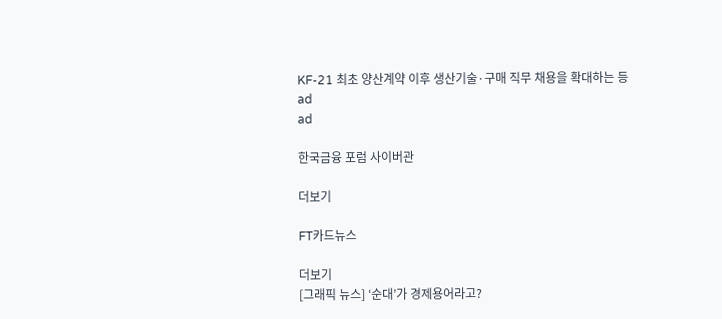KF-21 최초 양산계약 이후 생산기술·구매 직무 채용을 확대하는 등
ad
ad

한국금융 포럼 사이버관

더보기

FT카드뉴스

더보기
[그래픽 뉴스] ‘순대’가 경제용어라고?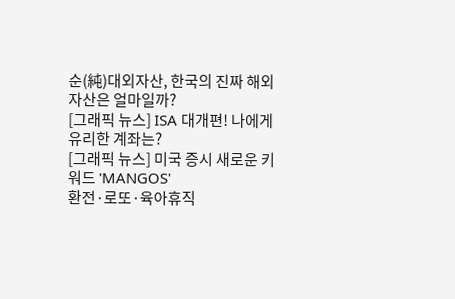순(純)대외자산, 한국의 진짜 해외자산은 얼마일까?
[그래픽 뉴스] ISA 대개편! 나에게 유리한 계좌는?
[그래픽 뉴스] 미국 증시 새로운 키워드 'MANGOS'
환전·로또·육아휴직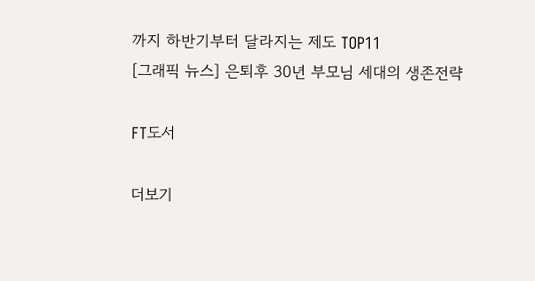까지 하반기부터 달라지는 제도 TOP11
[그래픽 뉴스] 은퇴후 30년 부모님 세대의 생존전략

FT도서

더보기